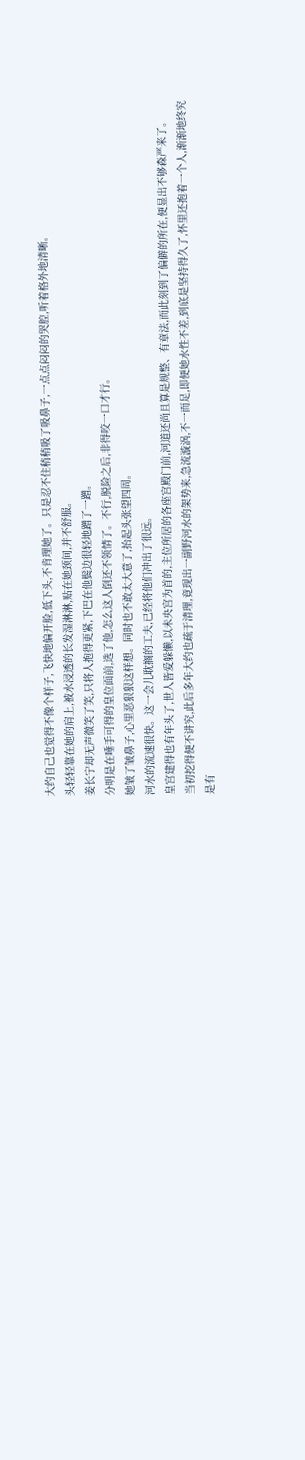大约自己也觉得不像个样子,飞快地偏开脸,低下头,不肯理她了。只是忍不住稍稍吸了吸鼻子,一点点闷闷的哭腔,听着格外地清晰。
头轻轻靠在她的肩上,被水浸透的长发湿淋淋,贴在她颈间,并不舒服。
姜长宁却无声微笑了笑,只将人抱得更紧,下巴在他鬓边很轻地蹭了一蹭。
分明是在唾手可得的皇位面前,选了他,怎么这人倒还不领情了。不行,脱险之后,非得咬一口才行。
她皱了皱鼻子,心里恶狠狠这样想。同时也不敢太大意了,抬起头张望四周。
河水的流速很快。这一会儿耽搁的工夫,已经将他们冲出了很远。
皇宫建得也有年头了,世人皆爱躲懒,以未央宫为首的,主位所居的各座宫殿门前,河道还尚且算是规整、有章法,而此刻到了偏僻的所在,便显出不够森严来了。
当初挖得便不讲究,此后多年大约也疏于清理,竟现出一副野河水的架势来,急流漩涡,不一而足,即便她水性不差,到底是坚持得久了,怀里还抱着一个人,渐渐地终究是有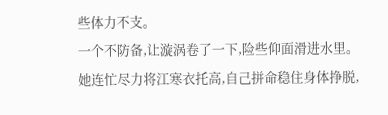些体力不支。
一个不防备,让漩涡卷了一下,险些仰面滑进水里。
她连忙尽力将江寒衣托高,自己拼命稳住身体挣脱,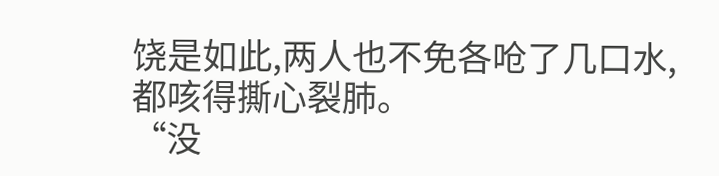饶是如此,两人也不免各呛了几口水,都咳得撕心裂肺。
“没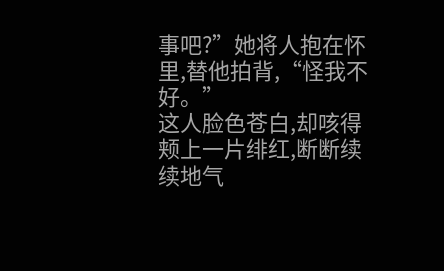事吧?”她将人抱在怀里,替他拍背,“怪我不好。”
这人脸色苍白,却咳得颊上一片绯红,断断续续地气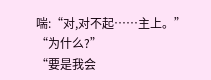喘:“对,对不起……主上。”
“为什么?”
“要是我会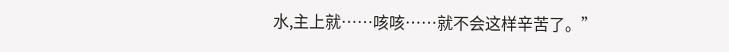水,主上就……咳咳……就不会这样辛苦了。”